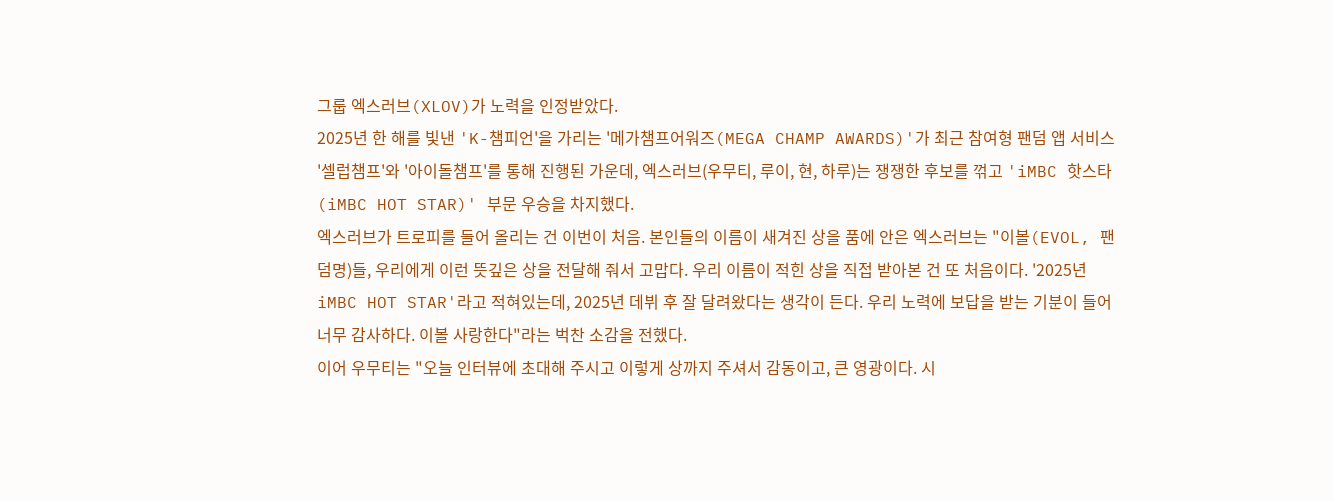그룹 엑스러브(XLOV)가 노력을 인정받았다.
2025년 한 해를 빛낸 'K-챔피언'을 가리는 '메가챔프어워즈(MEGA CHAMP AWARDS)'가 최근 참여형 팬덤 앱 서비스 '셀럽챔프'와 '아이돌챔프'를 통해 진행된 가운데, 엑스러브(우무티, 루이, 현, 하루)는 쟁쟁한 후보를 꺾고 'iMBC 핫스타(iMBC HOT STAR)' 부문 우승을 차지했다.
엑스러브가 트로피를 들어 올리는 건 이번이 처음. 본인들의 이름이 새겨진 상을 품에 안은 엑스러브는 "이볼(EVOL, 팬덤명)들, 우리에게 이런 뜻깊은 상을 전달해 줘서 고맙다. 우리 이름이 적힌 상을 직접 받아본 건 또 처음이다. '2025년 iMBC HOT STAR'라고 적혀있는데, 2025년 데뷔 후 잘 달려왔다는 생각이 든다. 우리 노력에 보답을 받는 기분이 들어 너무 감사하다. 이볼 사랑한다"라는 벅찬 소감을 전했다.
이어 우무티는 "오늘 인터뷰에 초대해 주시고 이렇게 상까지 주셔서 감동이고, 큰 영광이다. 시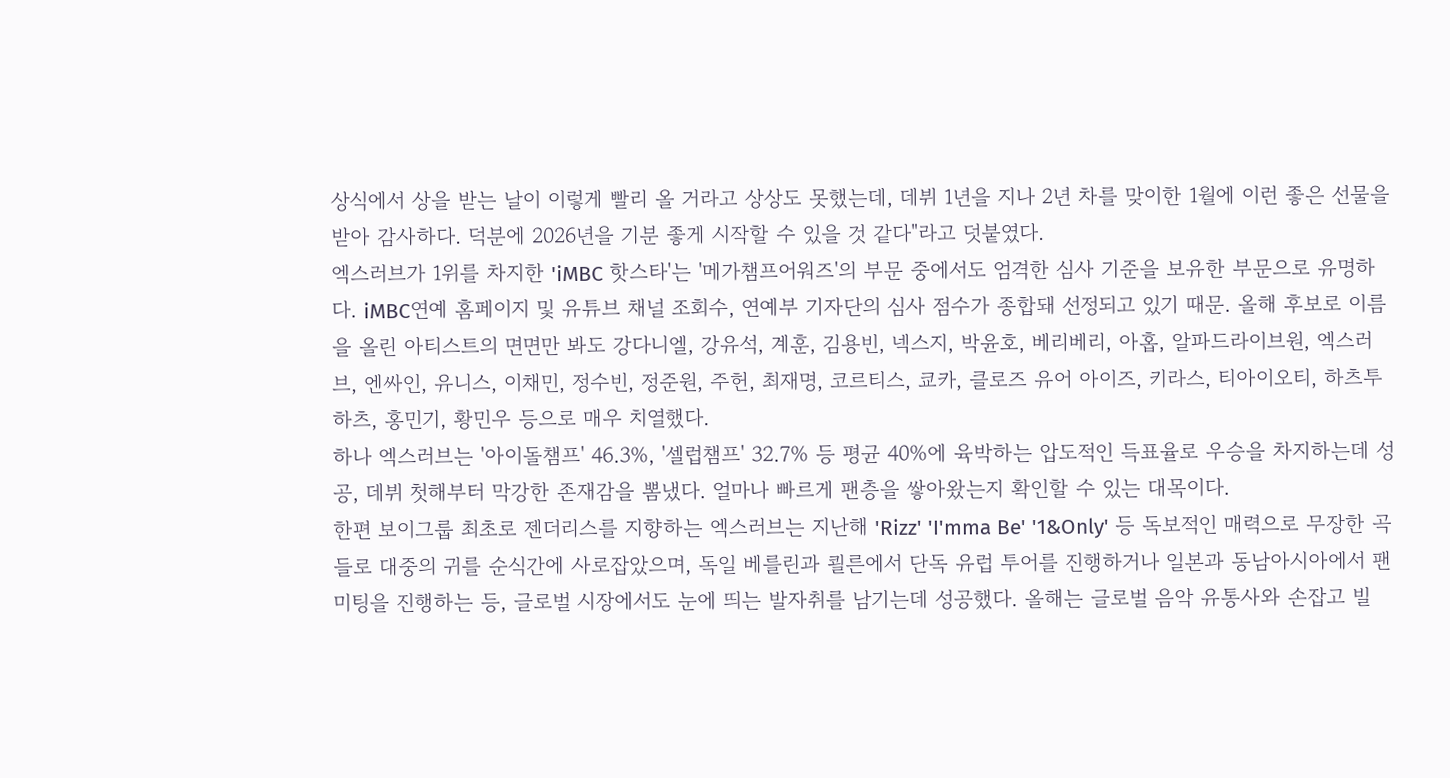상식에서 상을 받는 날이 이렇게 빨리 올 거라고 상상도 못했는데, 데뷔 1년을 지나 2년 차를 맞이한 1월에 이런 좋은 선물을 받아 감사하다. 덕분에 2026년을 기분 좋게 시작할 수 있을 것 같다"라고 덧붙였다.
엑스러브가 1위를 차지한 'iMBC 핫스타'는 '메가챔프어워즈'의 부문 중에서도 엄격한 심사 기준을 보유한 부문으로 유명하다. iMBC연예 홈페이지 및 유튜브 채널 조회수, 연예부 기자단의 심사 점수가 종합돼 선정되고 있기 때문. 올해 후보로 이름을 올린 아티스트의 면면만 봐도 강다니엘, 강유석, 계훈, 김용빈, 넥스지, 박윤호, 베리베리, 아홉, 알파드라이브원, 엑스러브, 엔싸인, 유니스, 이채민, 정수빈, 정준원, 주헌, 최재명, 코르티스, 쿄카, 클로즈 유어 아이즈, 키라스, 티아이오티, 하츠투하츠, 홍민기, 황민우 등으로 매우 치열했다.
하나 엑스러브는 '아이돌챔프' 46.3%, '셀럽챔프' 32.7% 등 평균 40%에 육박하는 압도적인 득표율로 우승을 차지하는데 성공, 데뷔 첫해부터 막강한 존재감을 뽐냈다. 얼마나 빠르게 팬층을 쌓아왔는지 확인할 수 있는 대목이다.
한편 보이그룹 최초로 젠더리스를 지향하는 엑스러브는 지난해 'Rizz' 'I'mma Be' '1&Only' 등 독보적인 매력으로 무장한 곡들로 대중의 귀를 순식간에 사로잡았으며, 독일 베를린과 쾰른에서 단독 유럽 투어를 진행하거나 일본과 동남아시아에서 팬미팅을 진행하는 등, 글로벌 시장에서도 눈에 띄는 발자취를 남기는데 성공했다. 올해는 글로벌 음악 유통사와 손잡고 빌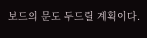보드의 문도 두드릴 계획이다.